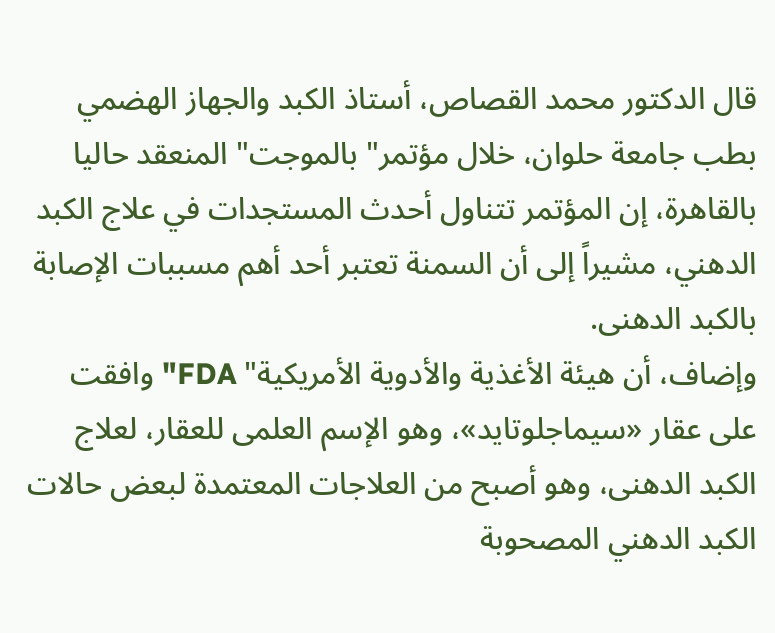قال الدكتور محمد القصاص، أستاذ الكبد والجهاز الهضمي بطب جامعة حلوان، خلال مؤتمر" بالموجت" المنعقد حاليا بالقاهرة، إن المؤتمر تتناول أحدث المستجدات في علاج الكبد الدهني، مشيراً إلى أن السمنة تعتبر أحد أهم مسببات الإصابة بالكبد الدهنى.
وإضاف، أن هيئة الأغذية والأدوية الأمريكية" FDA" وافقت على عقار «سيماجلوتايد»، وهو الإسم العلمى للعقار، لعلاج الكبد الدهنى، وهو أصبح من العلاجات المعتمدة لبعض حالات الكبد الدهني المصحوبة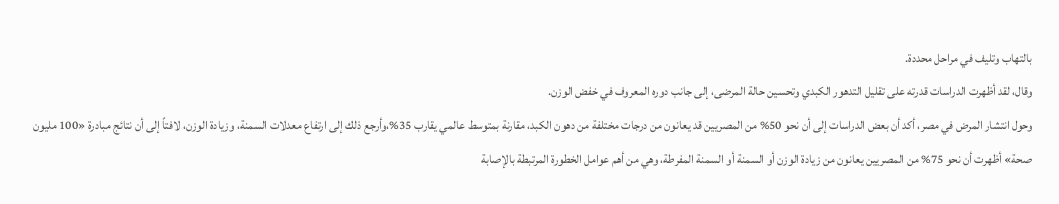بالتهاب وتليف في مراحل محددة.
وقال، لقد أظهرت الدراسات قدرته على تقليل التدهور الكبدي وتحسين حالة المرضى، إلى جانب دوره المعروف في خفض الوزن.
وحول انتشار المرض في مصر، أكد أن بعض الدراسات إلى أن نحو 50% من المصريين قد يعانون من درجات مختلفة من دهون الكبد، مقارنة بمتوسط عالمي يقارب 35%،وأرجع ذلك إلى ارتفاع معدلات السمنة، وزيادة الوزن، لافتاً إلى أن نتائج مبادرة «100 مليون صحة» أظهرت أن نحو 75% من المصريين يعانون من زيادة الوزن أو السمنة أو السمنة المفرطة، وهي من أهم عوامل الخطورة المرتبطة بالإصابة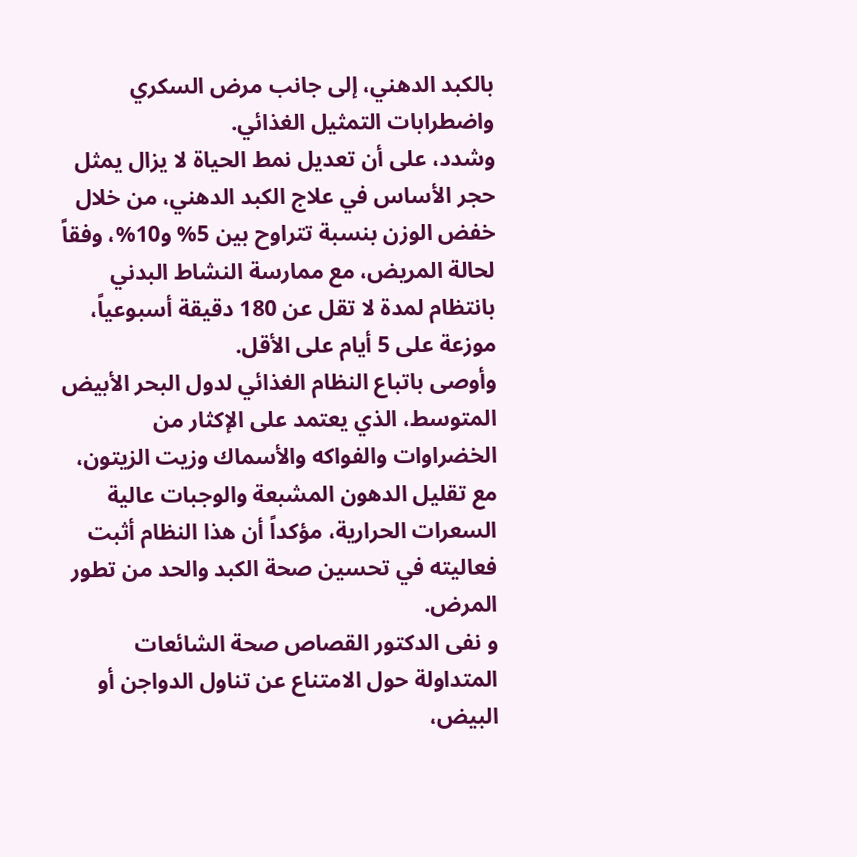بالكبد الدهني، إلى جانب مرض السكري واضطرابات التمثيل الغذائي.
وشدد، على أن تعديل نمط الحياة لا يزال يمثل حجر الأساس في علاج الكبد الدهني، من خلال خفض الوزن بنسبة تتراوح بين 5% و10%، وفقاً لحالة المريض، مع ممارسة النشاط البدني بانتظام لمدة لا تقل عن 180 دقيقة أسبوعياً، موزعة على 5 أيام على الأقل.
وأوصى باتباع النظام الغذائي لدول البحر الأبيض المتوسط، الذي يعتمد على الإكثار من الخضراوات والفواكه والأسماك وزيت الزيتون، مع تقليل الدهون المشبعة والوجبات عالية السعرات الحرارية، مؤكداً أن هذا النظام أثبت فعاليته في تحسين صحة الكبد والحد من تطور المرض.
و نفى الدكتور القصاص صحة الشائعات المتداولة حول الامتناع عن تناول الدواجن أو البيض،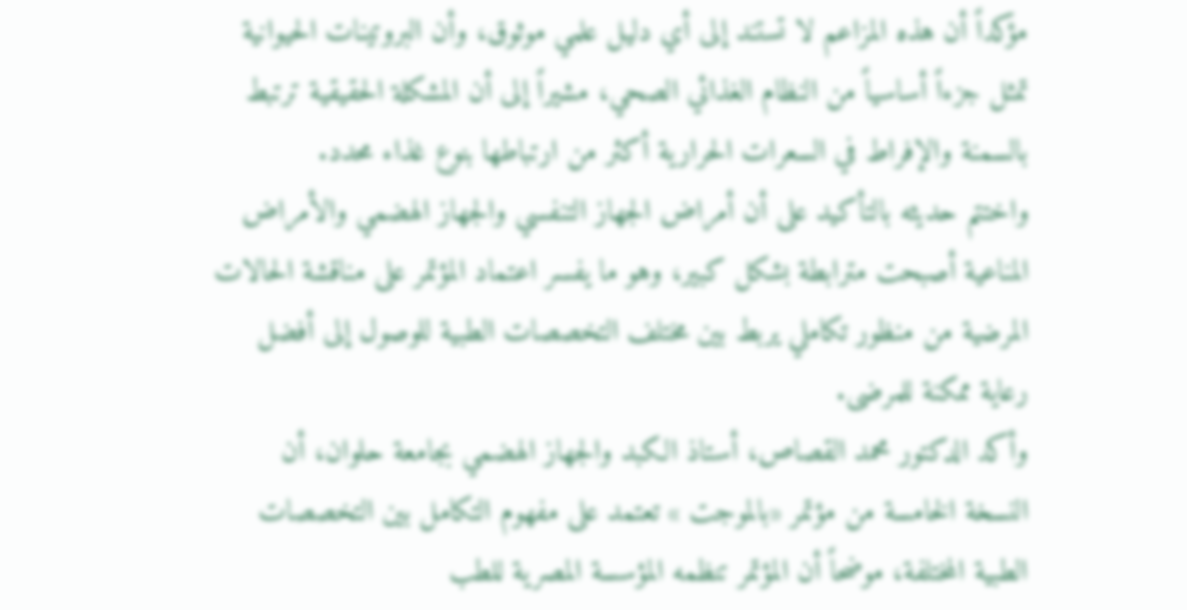مؤكداً أن هذه المزاعم لا تستند إلى أي دليل علمي موثوق، وأن البروتينات الحيوانية تمثل جزءاً أساسياً من النظام الغذائي الصحي، مشيراً إلى أن المشكلة الحقيقية ترتبط بالسمنة والإفراط في السعرات الحرارية أكثر من ارتباطها بنوع غذاء محدد.
واختتم حديثه بالتأكيد على أن أمراض الجهاز التنفسي والجهاز الهضمي والأمراض المناعية أصبحت مترابطة بشكل كبير، وهو ما يفسر اعتماد المؤتمر على مناقشة الحالات المرضية من منظور تكاملي يربط بين مختلف التخصصات الطبية للوصول إلى أفضل رعاية ممكنة للمرضى.
وأكد الدكتور محمد القصاص، أستاذ الكبد والجهاز الهضمي بجامعة حلوان، أن النسخة الخامسة من مؤتمر «بالموجت » تعتمد على مفهوم التكامل بين التخصصات الطبية المختلفة، موضحاً أن المؤتمر تنظمه المؤسسة المصرية للطب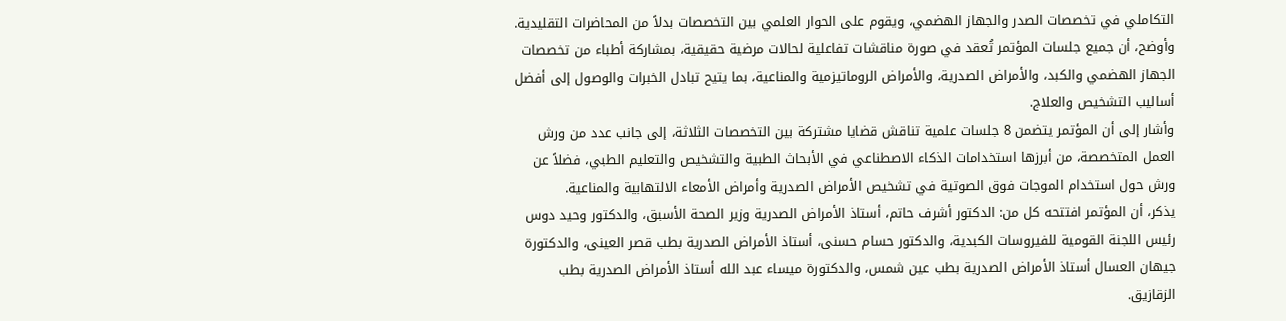التكاملي في تخصصات الصدر والجهاز الهضمي، ويقوم على الحوار العلمي بين التخصصات بدلاً من المحاضرات التقليدية.
وأوضح، أن جميع جلسات المؤتمر تُعقد في صورة مناقشات تفاعلية لحالات مرضية حقيقية، بمشاركة أطباء من تخصصات الجهاز الهضمي والكبد، والأمراض الصدرية، والأمراض الروماتيزمية والمناعية، بما يتيح تبادل الخبرات والوصول إلى أفضل أساليب التشخيص والعلاج.
وأشار إلى أن المؤتمر يتضمن 8 جلسات علمية تناقش قضايا مشتركة بين التخصصات الثلاثة، إلى جانب عدد من ورش العمل المتخصصة، من أبرزها استخدامات الذكاء الاصطناعي في الأبحاث الطبية والتشخيص والتعليم الطبي، فضلاً عن ورش حول استخدام الموجات فوق الصوتية في تشخيص الأمراض الصدرية وأمراض الأمعاء الالتهابية والمناعية.
يذكر، أن المؤتمر افتتحه كل من: الدكتور أشرف حاتم، أستاذ الأمراض الصدرية وزير الصحة الأسبق، والدكتور وحيد دوس رئيس اللجنة القومية للفيروسات الكبدية، والدكتور حسام حسنى، أستاذ الأمراض الصدرية بطب قصر العينى، والدكتورة جيهان العسال أستاذ الأمراض الصدرية بطب عين شمس، والدكتورة ميساء عبد الله أستاذ الأمراض الصدرية بطب الزقازيق.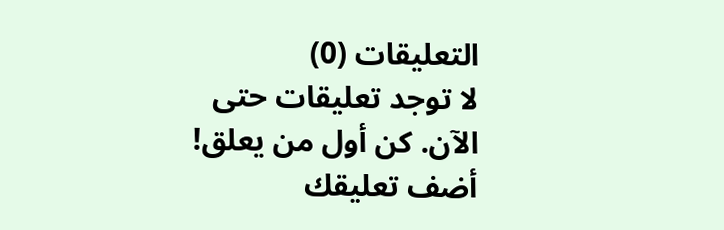التعليقات (0)
لا توجد تعليقات حتى الآن. كن أول من يعلق!
أضف تعليقك